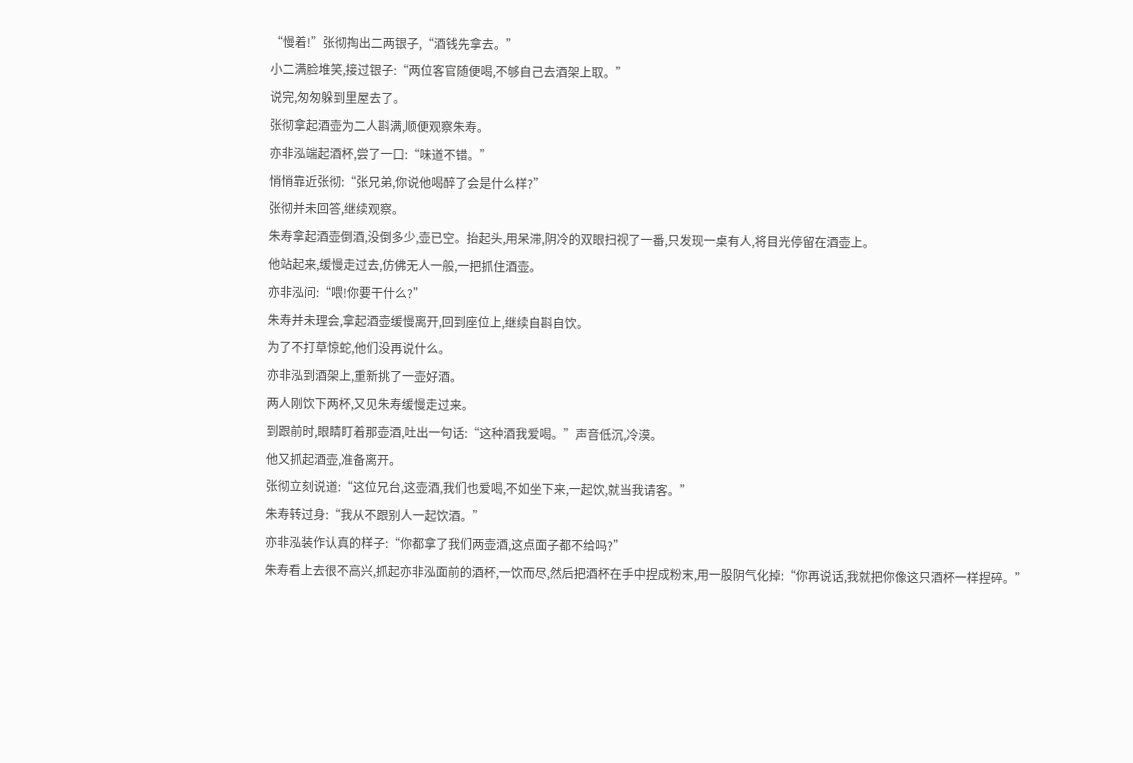“慢着!”张彻掏出二两银子,“酒钱先拿去。”
小二满脸堆笑,接过银子:“两位客官随便喝,不够自己去酒架上取。”
说完,匆匆躲到里屋去了。
张彻拿起酒壶为二人斟满,顺便观察朱寿。
亦非泓端起酒杯,尝了一口:“味道不错。”
悄悄靠近张彻:“张兄弟,你说他喝醉了会是什么样?”
张彻并未回答,继续观察。
朱寿拿起酒壶倒酒,没倒多少,壶已空。抬起头,用呆滞,阴冷的双眼扫视了一番,只发现一桌有人,将目光停留在酒壶上。
他站起来,缓慢走过去,仿佛无人一般,一把抓住酒壶。
亦非泓问:“喂!你要干什么?”
朱寿并未理会,拿起酒壶缓慢离开,回到座位上,继续自斟自饮。
为了不打草惊蛇,他们没再说什么。
亦非泓到酒架上,重新挑了一壶好酒。
两人刚饮下两杯,又见朱寿缓慢走过来。
到跟前时,眼睛盯着那壶酒,吐出一句话:“这种酒我爱喝。”声音低沉,冷漠。
他又抓起酒壶,准备离开。
张彻立刻说道:“这位兄台,这壶酒,我们也爱喝,不如坐下来,一起饮,就当我请客。”
朱寿转过身:“我从不跟别人一起饮酒。”
亦非泓装作认真的样子:“你都拿了我们两壶酒,这点面子都不给吗?”
朱寿看上去很不高兴,抓起亦非泓面前的酒杯,一饮而尽,然后把酒杯在手中捏成粉末,用一股阴气化掉:“你再说话,我就把你像这只酒杯一样捏碎。”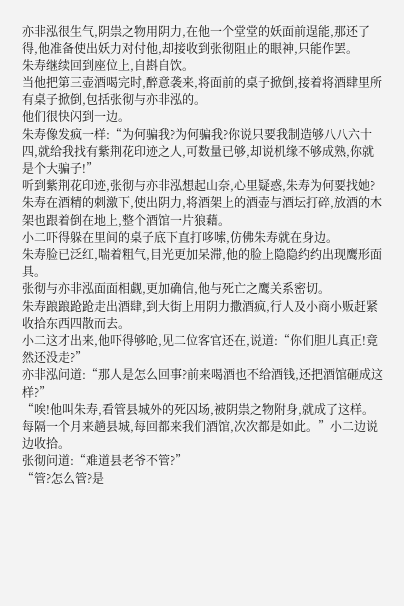亦非泓很生气,阴祟之物用阴力,在他一个堂堂的妖面前逞能,那还了得,他准备使出妖力对付他,却接收到张彻阻止的眼神,只能作罢。
朱寿继续回到座位上,自斟自饮。
当他把第三壶酒喝完时,醉意袭来,将面前的桌子掀倒,接着将酒肆里所有桌子掀倒,包括张彻与亦非泓的。
他们很快闪到一边。
朱寿像发疯一样:“为何骗我?为何骗我?你说只要我制造够八八六十四,就给我找有紫荆花印迹之人,可数量已够,却说机缘不够成熟,你就是个大骗子!”
听到紫荆花印迹,张彻与亦非泓想起山奈,心里疑惑,朱寿为何要找她?
朱寿在酒精的刺激下,使出阴力,将酒架上的酒壶与酒坛打碎,放酒的木架也跟着倒在地上,整个酒馆一片狼藉。
小二吓得躲在里间的桌子底下直打哆嗦,仿佛朱寿就在身边。
朱寿脸已泛红,喘着粗气,目光更加呆滞,他的脸上隐隐约约出现鹰形面具。
张彻与亦非泓面面相觑,更加确信,他与死亡之鹰关系密切。
朱寿踉踉跄跄走出酒肆,到大街上用阴力撒酒疯,行人及小商小贩赶紧收拾东西四散而去。
小二这才出来,他吓得够呛,见二位客官还在,说道:“你们胆儿真正!竟然还没走?”
亦非泓问道:“那人是怎么回事?前来喝酒也不给酒钱,还把酒馆砸成这样?”
“唉!他叫朱寿,看管县城外的死囚场,被阴祟之物附身,就成了这样。每隔一个月来趟县城,每回都来我们酒馆,次次都是如此。”小二边说边收拾。
张彻问道:“难道县老爷不管?”
“管?怎么管?是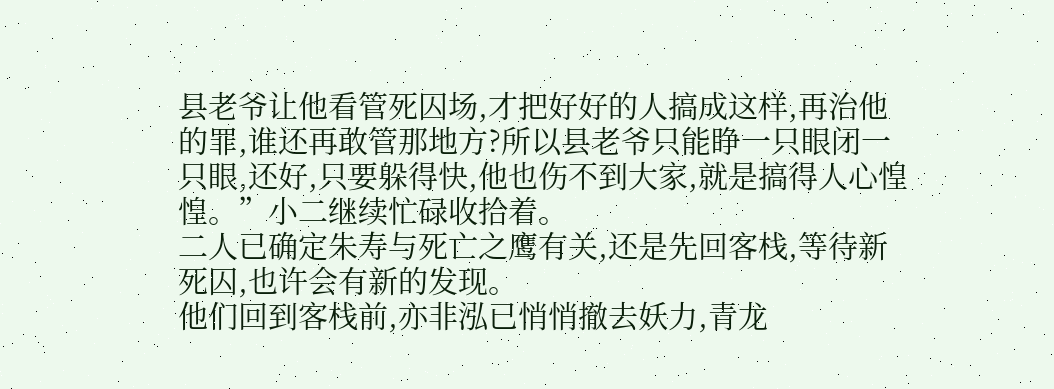县老爷让他看管死囚场,才把好好的人搞成这样,再治他的罪,谁还再敢管那地方?所以县老爷只能睁一只眼闭一只眼,还好,只要躲得快,他也伤不到大家,就是搞得人心惶惶。”小二继续忙碌收拾着。
二人已确定朱寿与死亡之鹰有关,还是先回客栈,等待新死囚,也许会有新的发现。
他们回到客栈前,亦非泓已悄悄撤去妖力,青龙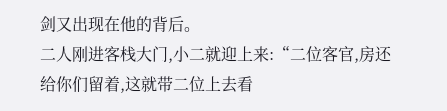剑又出现在他的背后。
二人刚进客栈大门,小二就迎上来:“二位客官,房还给你们留着,这就带二位上去看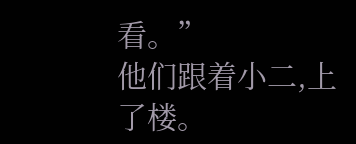看。”
他们跟着小二,上了楼。